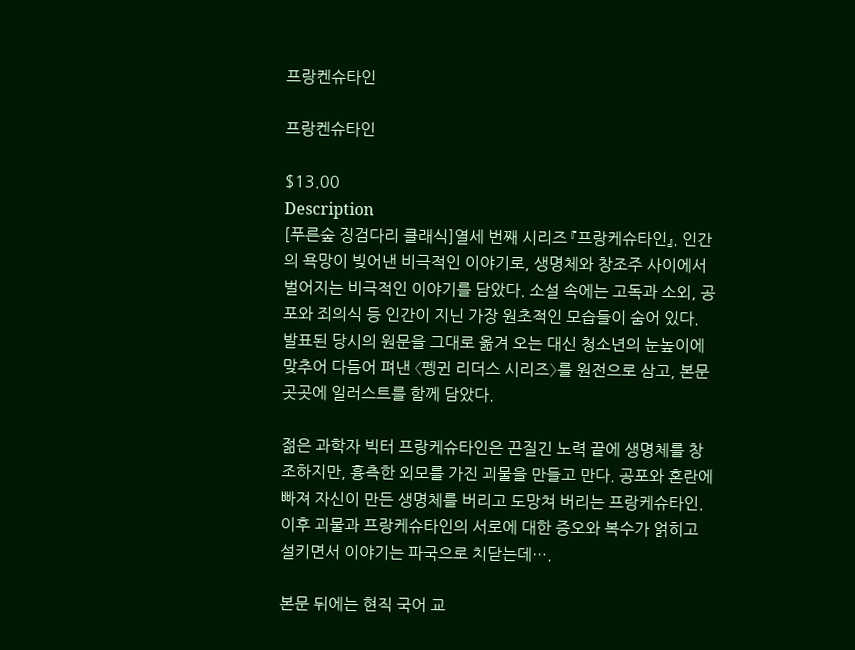프랑켄슈타인

프랑켄슈타인

$13.00
Description
[푸른숲 징검다리 클래식]열세 번째 시리즈 『프랑케슈타인』. 인간의 욕망이 빚어낸 비극적인 이야기로, 생명체와 창조주 사이에서 벌어지는 비극적인 이야기를 담았다. 소설 속에는 고독과 소외, 공포와 죄의식 등 인간이 지닌 가장 원초적인 모습들이 숨어 있다. 발표된 당시의 원문을 그대로 옮겨 오는 대신 청소년의 눈높이에 맞추어 다듬어 펴낸 〈펭귄 리더스 시리즈〉를 원전으로 삼고, 본문 곳곳에 일러스트를 함께 담았다.

젊은 과학자 빅터 프랑케슈타인은 끈질긴 노력 끝에 생명체를 창조하지만, 흉측한 외모를 가진 괴물을 만들고 만다. 공포와 혼란에 빠져 자신이 만든 생명체를 버리고 도망쳐 버리는 프랑케슈타인. 이후 괴물과 프랑케슈타인의 서로에 대한 증오와 복수가 얽히고 설키면서 이야기는 파국으로 치닫는데….

본문 뒤에는 현직 국어 교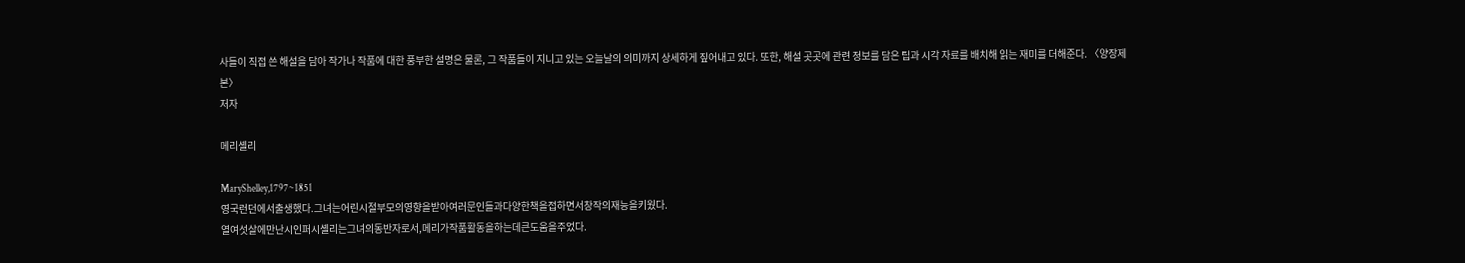사들이 직접 쓴 해설을 담아 작가나 작품에 대한 풍부한 설명은 물론, 그 작품들이 지니고 있는 오늘날의 의미까지 상세하게 짚어내고 있다. 또한, 해설 곳곳에 관련 정보를 담은 팁과 시각 자료를 배치해 읽는 재미를 더해준다. 〈양장제본〉
저자

메리셸리

MaryShelley,1797~1851
영국런던에서출생했다.그녀는어린시절부모의영향을받아여러문인들과다양한책을접하면서창작의재능을키웠다.
열여섯살에만난시인퍼시셸리는그녀의동반자로서,메리가작품활동을하는데큰도움을주었다.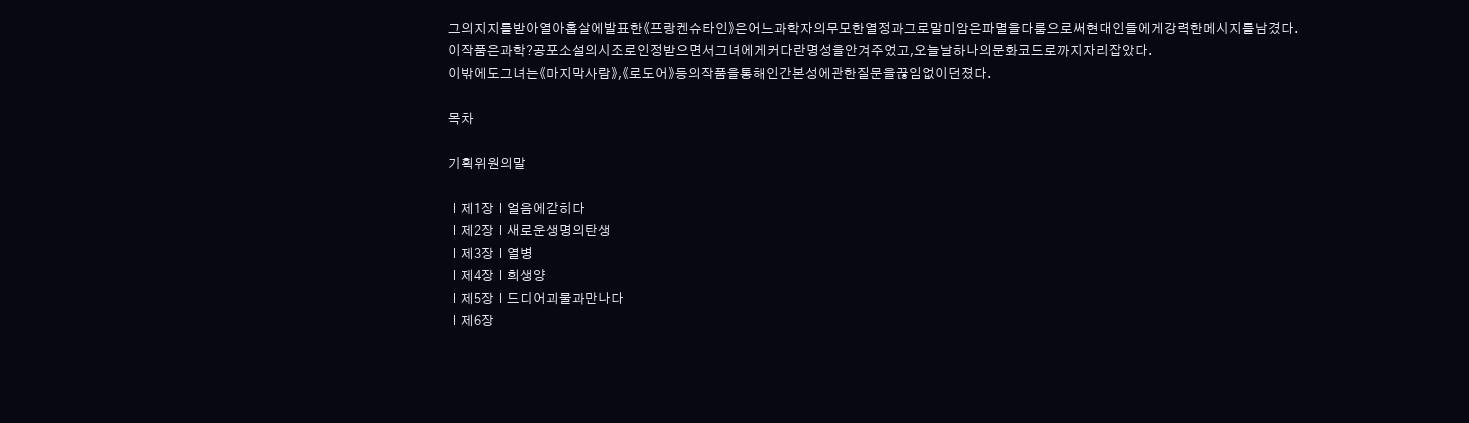그의지지를받아열아홉살에발표한《프랑켄슈타인》은어느과학자의무모한열정과그로말미암은파멸을다룸으로써현대인들에게강력한메시지를남겼다.
이작품은과학?공포소설의시조로인정받으면서그녀에게커다란명성을안겨주었고,오늘날하나의문화코드로까지자리잡았다.
이밖에도그녀는《마지막사람》,《로도어》등의작품을통해인간본성에관한질문을끊임없이던졌다.

목차

기획위원의말

Ⅰ제1장Ⅰ얼음에갇히다
Ⅰ제2장Ⅰ새로운생명의탄생
Ⅰ제3장Ⅰ열병
Ⅰ제4장Ⅰ희생양
Ⅰ제5장Ⅰ드디어괴물과만나다
Ⅰ제6장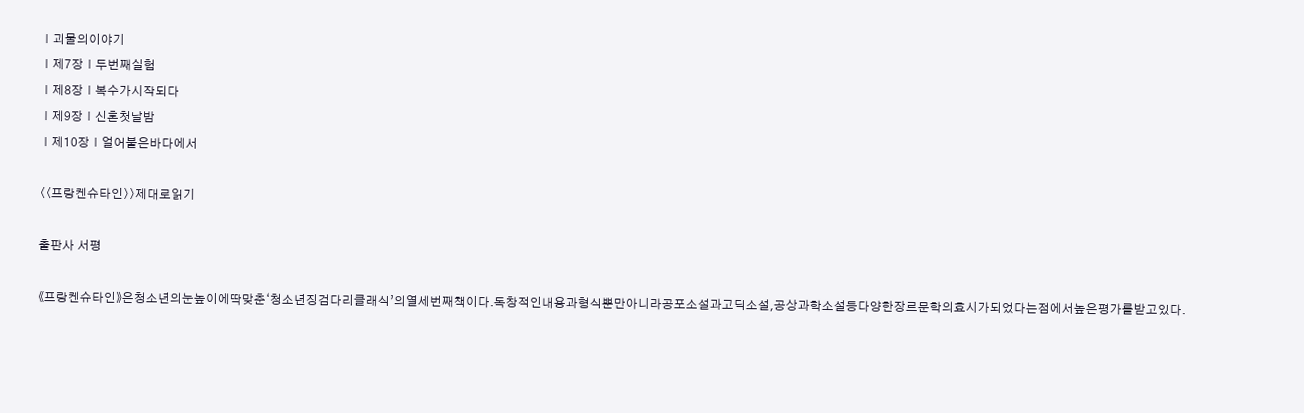Ⅰ괴물의이야기
Ⅰ제7장Ⅰ두번째실험
Ⅰ제8장Ⅰ복수가시작되다
Ⅰ제9장Ⅰ신혼첫날밤
Ⅰ제10장Ⅰ얼어붙은바다에서

〈〈프랑켄슈타인〉〉제대로읽기

출판사 서평

《프랑켄슈타인》은청소년의눈높이에딱맞춘‘청소년징검다리클래식’의열세번째책이다.독창적인내용과형식뿐만아니라공포소설과고딕소설,공상과학소설등다양한장르문학의효시가되었다는점에서높은평가를받고있다.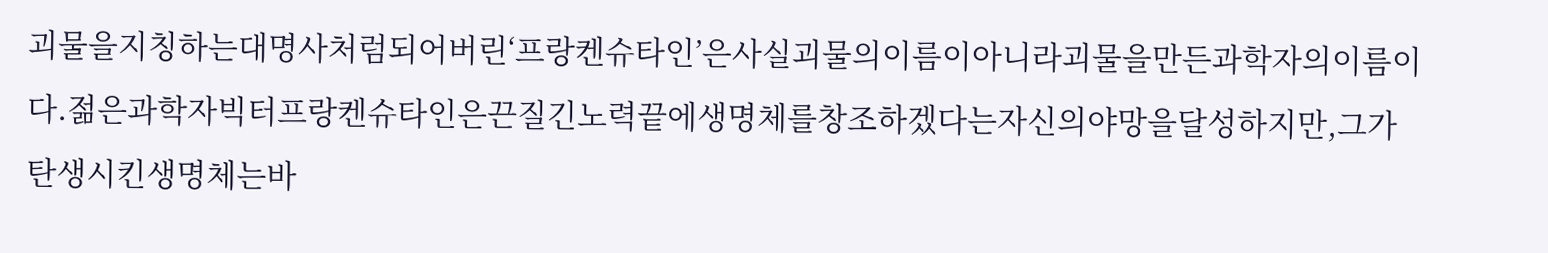괴물을지칭하는대명사처럼되어버린‘프랑켄슈타인’은사실괴물의이름이아니라괴물을만든과학자의이름이다.젊은과학자빅터프랑켄슈타인은끈질긴노력끝에생명체를창조하겠다는자신의야망을달성하지만,그가탄생시킨생명체는바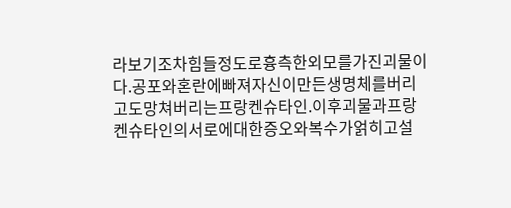라보기조차힘들정도로흉측한외모를가진괴물이다.공포와혼란에빠져자신이만든생명체를버리고도망쳐버리는프랑켄슈타인.이후괴물과프랑켄슈타인의서로에대한증오와복수가얽히고설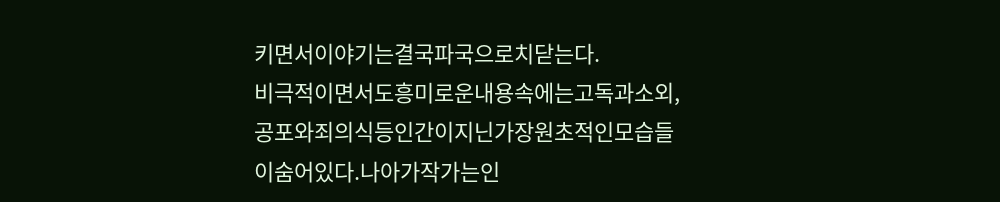키면서이야기는결국파국으로치닫는다.
비극적이면서도흥미로운내용속에는고독과소외,공포와죄의식등인간이지닌가장원초적인모습들이숨어있다.나아가작가는인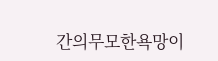간의무모한욕망이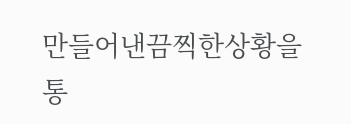만들어낸끔찍한상황을통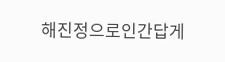해진정으로인간답게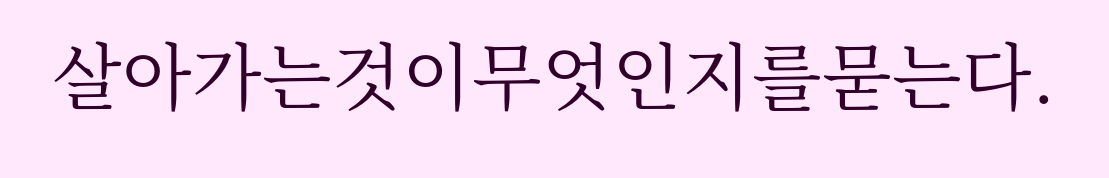살아가는것이무엇인지를묻는다.